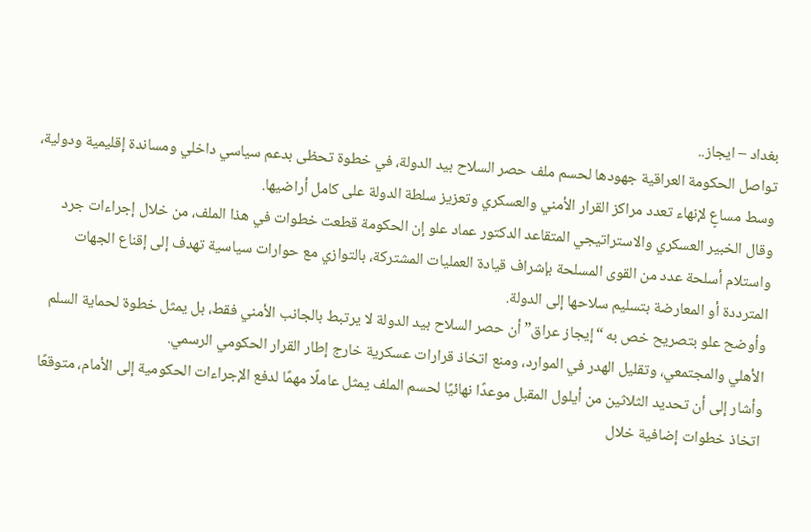بغداد – ايجاز..
تواصل الحكومة العراقية جهودها لحسم ملف حصر السلاح بيد الدولة، في خطوة تحظى بدعم سياسي داخلي ومساندة إقليمية ودولية، وسط مساعٍ لإنهاء تعدد مراكز القرار الأمني والعسكري وتعزيز سلطة الدولة على كامل أراضيها.
وقال الخبير العسكري والاستراتيجي المتقاعد الدكتور عماد علو إن الحكومة قطعت خطوات في هذا الملف، من خلال إجراءات جرد واستلام أسلحة عدد من القوى المسلحة بإشراف قيادة العمليات المشتركة، بالتوازي مع حوارات سياسية تهدف إلى إقناع الجهات المترددة أو المعارضة بتسليم سلاحها إلى الدولة.
وأوضح علو بتصريح خص به “إيجاز عراق” أن حصر السلاح بيد الدولة لا يرتبط بالجانب الأمني فقط، بل يمثل خطوة لحماية السلم الأهلي والمجتمعي، وتقليل الهدر في الموارد، ومنع اتخاذ قرارات عسكرية خارج إطار القرار الحكومي الرسمي.
وأشار إلى أن تحديد الثلاثين من أيلول المقبل موعدًا نهائيًا لحسم الملف يمثل عاملًا مهمًا لدفع الإجراءات الحكومية إلى الأمام، متوقعًا اتخاذ خطوات إضافية خلال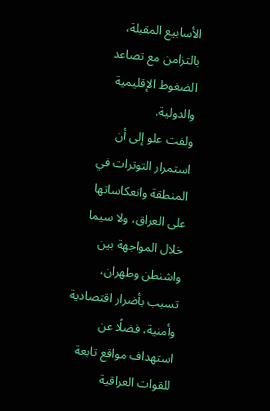الأسابيع المقبلة، بالتزامن مع تصاعد الضغوط الإقليمية والدولية.
ولفت علو إلى أن استمرار التوترات في المنطقة وانعكاساتها على العراق، ولا سيما خلال المواجهة بين واشنطن وطهران، تسبب بأضرار اقتصادية وأمنية، فضلًا عن استهداف مواقع تابعة للقوات العراقية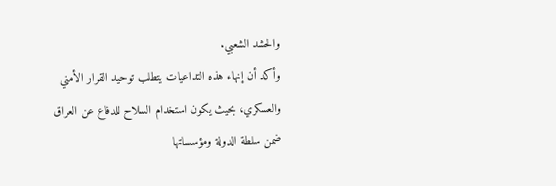والحشد الشعبي.
وأكد أن إنهاء هذه التداعيات يتطلب توحيد القرار الأمني والعسكري، بحيث يكون استخدام السلاح للدفاع عن العراق ضمن سلطة الدولة ومؤسساتها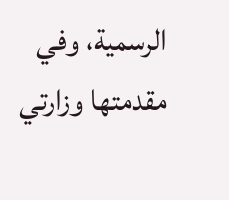الرسمية، وفي مقدمتها وزارتي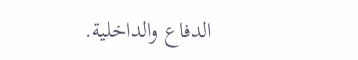الدفاع والداخلية.